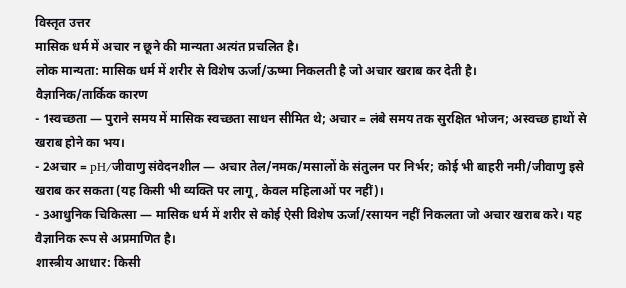विस्तृत उत्तर
मासिक धर्म में अचार न छूने की मान्यता अत्यंत प्रचलित है।
लोक मान्यता: मासिक धर्म में शरीर से विशेष ऊर्जा/ऊष्मा निकलती है जो अचार खराब कर देती है।
वैज्ञानिक/तार्किक कारण
- 1स्वच्छता — पुराने समय में मासिक स्वच्छता साधन सीमित थे; अचार = लंबे समय तक सुरक्षित भोजन; अस्वच्छ हाथों से खराब होने का भय।
- 2अचार = pH/जीवाणु संवेदनशील — अचार तेल/नमक/मसालों के संतुलन पर निर्भर; कोई भी बाहरी नमी/जीवाणु इसे खराब कर सकता (यह किसी भी व्यक्ति पर लागू, केवल महिलाओं पर नहीं)।
- 3आधुनिक चिकित्सा — मासिक धर्म में शरीर से कोई ऐसी विशेष ऊर्जा/रसायन नहीं निकलता जो अचार खराब करे। यह वैज्ञानिक रूप से अप्रमाणित है।
शास्त्रीय आधार: किसी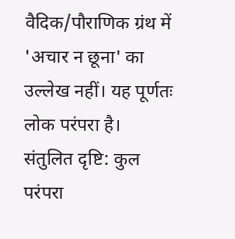वैदिक/पौराणिक ग्रंथ में 'अचार न छूना' का उल्लेख नहीं। यह पूर्णतः लोक परंपरा है।
संतुलित दृष्टि: कुल परंपरा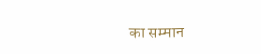का सम्मान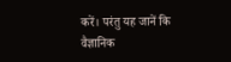करें। परंतु यह जानें कि वैज्ञानिक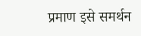प्रमाण इसे समर्थन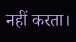नहीं करता।